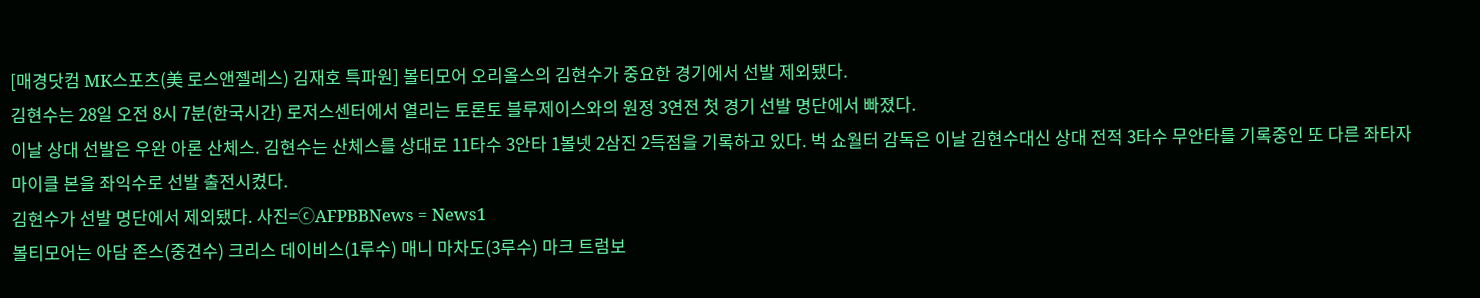[매경닷컴 MK스포츠(美 로스앤젤레스) 김재호 특파원] 볼티모어 오리올스의 김현수가 중요한 경기에서 선발 제외됐다.
김현수는 28일 오전 8시 7분(한국시간) 로저스센터에서 열리는 토론토 블루제이스와의 원정 3연전 첫 경기 선발 명단에서 빠졌다.
이날 상대 선발은 우완 아론 산체스. 김현수는 산체스를 상대로 11타수 3안타 1볼넷 2삼진 2득점을 기록하고 있다. 벅 쇼월터 감독은 이날 김현수대신 상대 전적 3타수 무안타를 기록중인 또 다른 좌타자 마이클 본을 좌익수로 선발 출전시켰다.
김현수가 선발 명단에서 제외됐다. 사진=ⓒAFPBBNews = News1
볼티모어는 아담 존스(중견수) 크리스 데이비스(1루수) 매니 마차도(3루수) 마크 트럼보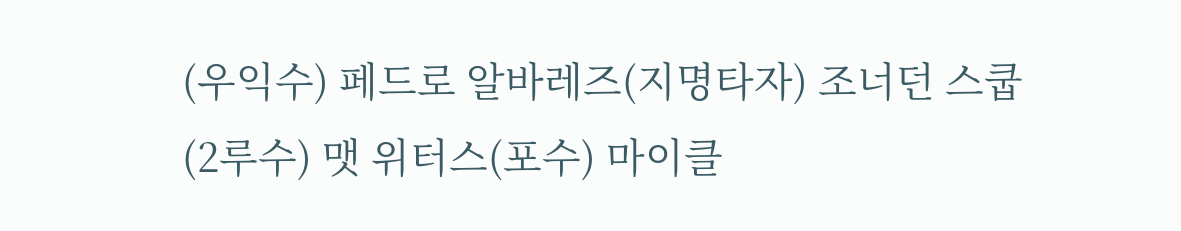(우익수) 페드로 알바레즈(지명타자) 조너던 스쿱(2루수) 맷 위터스(포수) 마이클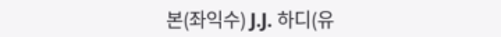본(좌익수) J.J. 하디(유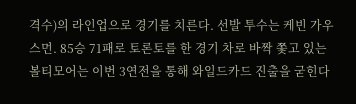격수)의 라인업으로 경기를 치른다. 선발 투수는 케빈 가우스먼. 85승 71패로 토론토를 한 경기 차로 바짝 쫓고 있는 볼티모어는 이번 3연전을 통해 와일드카드 진출을 굳힌다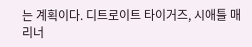는 계획이다. 디트로이트 타이거즈, 시애틀 매리너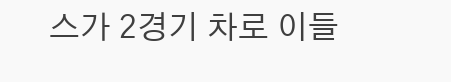스가 2경기 차로 이들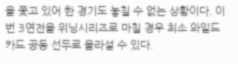을 쫓고 있어 한 경기도 놓칠 수 없는 상황이다. 이번 3연전을 위닝시리즈로 마칠 경우 최소 와일드카드 공동 선두로 올라설 수 있다.